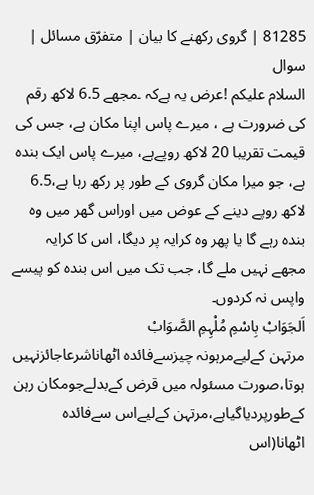81285 | گروی رکھنے کا بیان | متفرّق مسائل |
سوال
السلام علیکم !عرض یہ ہےکہ ۔مجھے 6.5 لاکھ رقم کی ضرورت ہے ، میرے پاس اپنا مکان ہے، جس کی قیمت تقریبا 20 لاکھ روپےہے، میرے پاس ایک بندہ ہے، جو میرا مکان گروی کے طور پر رکھ رہا ہے،6.5 لاکھ روپے دینے کے عوض میں اوراس گھر میں وہ بندہ رہے گا یا پھر وہ کرایہ پر دیگا، اس کا کرایہ مجھے نہیں ملے گا، جب تک میں اس بندہ کو پیسے واپس نہ کردوں۔
اَلجَوَابْ بِاسْمِ مُلْہِمِ الصَّوَابْ
مرتہن کےلیےمرہونہ چیزسےفائدہ اٹھاناشرعاجائزنہیں ہوتا،صورت مسئولہ میں قرض کےبدلےجومکان رہن کےطورپردیاگیاہے،مرتہن کےلیےاس سےفائدہ اٹھانا(اس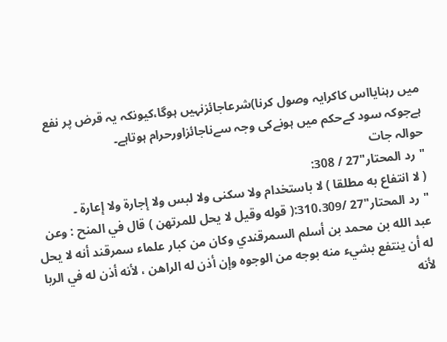میں رہنایااس کاکرایہ وصول کرنا)شرعاجائزنہیں ہوگا،کیونکہ یہ قرض پر نفع ہےجوکہ سود کےحکم میں ہونےکی وجہ سےناجائزاورحرام ہوتاہے۔
حوالہ جات
"رد المحتار"27 / 308:
( لا انتفاع به مطلقا ) لا باستخدام ولا سكنى ولا لبس ولا إجارة ولا إعارة ۔
"رد المحتار"27 /310،309:( قوله وقيل لا يحل للمرتهن ) قال في المنح : وعن عبد الله بن محمد بن أسلم السمرقندي وكان من كبار علماء سمرقند أنه لا يحل له أن ينتفع بشيء منه بوجه من الوجوه وإن أذن له الراهن ، لأنه أذن له في الربا لأنه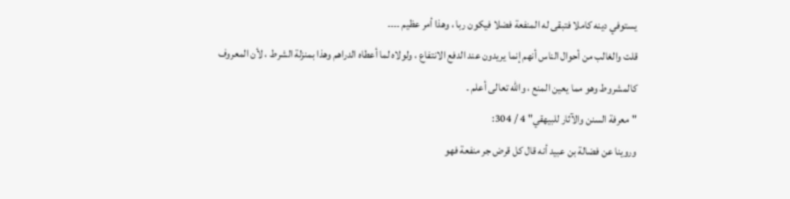يستوفي دينه كاملا فتبقى له المنفعة فضلا فيكون ربا ، وهذا أمر عظيم ۔۔۔۔
قلت والغالب من أحوال الناس أنهم إنما يريدون عند الدفع الانتفاع ، ولولاه لما أعطاه الدراهم وهذا بمنزلة الشرط ، لأن المعروف كالمشروط وهو مما يعين المنع ، والله تعالى أعلم ۔
"معرفة السنن والآثار للبيهقي" 4 / 304:
وروينا عن فضالة بن عبيد أنه قال كل قرض جر منفعة فهو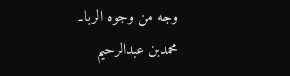وجه من وجوه الربا۔
محمدبن عبدالرحیم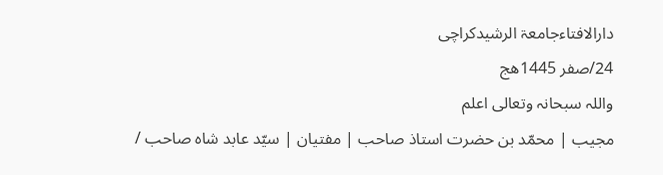دارالافتاءجامعۃ الرشیدکراچی
24/صفر 1445ھج
واللہ سبحانہ وتعالی اعلم
مجیب | محمّد بن حضرت استاذ صاحب | مفتیان | سیّد عابد شاہ صاحب /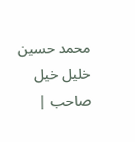محمد حسین خلیل خیل صاحب |